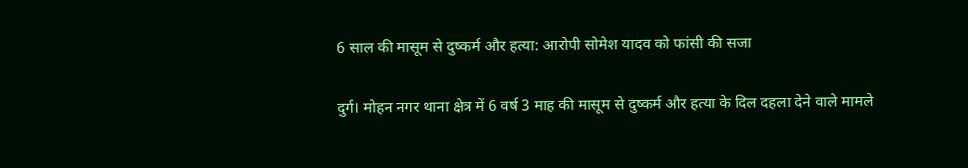6 साल की मासूम से दुष्कर्म और हत्या: आरोपी सोमेश यादव को फांसी की सजा


दुर्ग। मोहन नगर थाना क्षेत्र में 6 वर्ष 3 माह की मासूम से दुष्कर्म और हत्या के दिल दहला देने वाले मामले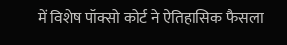में विशेष पॉक्सो कोर्ट ने ऐतिहासिक फैसला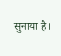सुनाया है।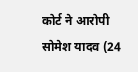कोर्ट ने आरोपी सोमेश यादव (24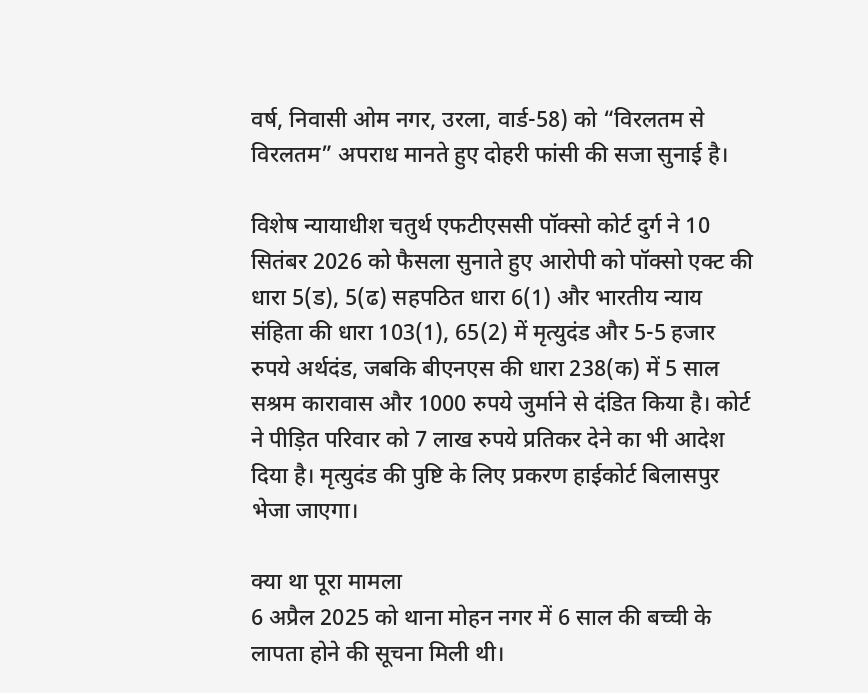वर्ष, निवासी ओम नगर, उरला, वार्ड-58) को “विरलतम से विरलतम” अपराध मानते हुए दोहरी फांसी की सजा सुनाई है।

विशेष न्यायाधीश चतुर्थ एफटीएससी पॉक्सो कोर्ट दुर्ग ने 10 सितंबर 2026 को फैसला सुनाते हुए आरोपी को पॉक्सो एक्ट की धारा 5(ड), 5(ढ) सहपठित धारा 6(1) और भारतीय न्याय संहिता की धारा 103(1), 65(2) में मृत्युदंड और 5-5 हजार रुपये अर्थदंड, जबकि बीएनएस की धारा 238(क) में 5 साल सश्रम कारावास और 1000 रुपये जुर्माने से दंडित किया है। कोर्ट ने पीड़ित परिवार को 7 लाख रुपये प्रतिकर देने का भी आदेश दिया है। मृत्युदंड की पुष्टि के लिए प्रकरण हाईकोर्ट बिलासपुर भेजा जाएगा।

क्या था पूरा मामला
6 अप्रैल 2025 को थाना मोहन नगर में 6 साल की बच्ची के लापता होने की सूचना मिली थी।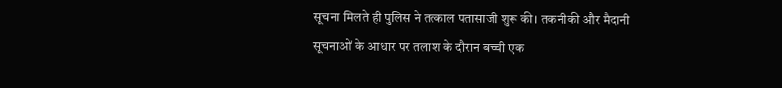सूचना मिलते ही पुलिस ने तत्काल पतासाजी शुरू की। तकनीकी और मैदानी सूचनाओं के आधार पर तलाश के दौरान बच्ची एक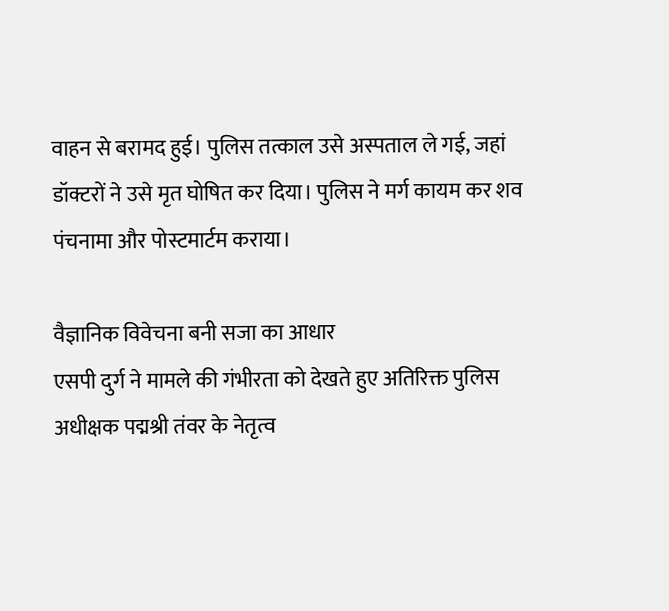वाहन से बरामद हुई। पुलिस तत्काल उसे अस्पताल ले गई, जहां डॉक्टरों ने उसे मृत घोषित कर दिया। पुलिस ने मर्ग कायम कर शव पंचनामा और पोस्टमार्टम कराया।

वैज्ञानिक विवेचना बनी सजा का आधार
एसपी दुर्ग ने मामले की गंभीरता को देखते हुए अतिरिक्त पुलिस अधीक्षक पद्मश्री तंवर के नेतृत्व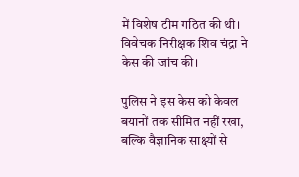में विशेष टीम गठित की थी। विवेचक निरीक्षक शिव चंद्रा ने केस की जांच की।

पुलिस ने इस केस को केवल बयानों तक सीमित नहीं रखा, बल्कि वैज्ञानिक साक्ष्यों से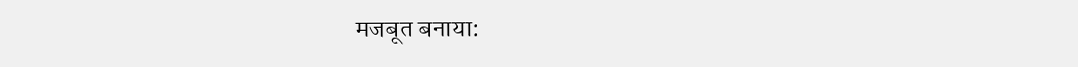मजबूत बनाया: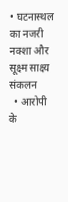• घटनास्थल का नजरी नक्शा और सूक्ष्म साक्ष्य संकलन
  • आरोपी के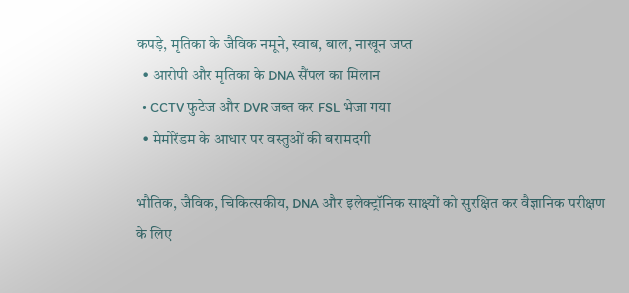कपड़े, मृतिका के जैविक नमूने, स्वाब, बाल, नाखून जप्त
  • आरोपी और मृतिका के DNA सैंपल का मिलान
  • CCTV फुटेज और DVR जब्त कर FSL भेजा गया
  • मेमोरेंडम के आधार पर वस्तुओं की बरामदगी

भौतिक, जैविक, चिकित्सकीय, DNA और इलेक्ट्रॉनिक साक्ष्यों को सुरक्षित कर वैज्ञानिक परीक्षण के लिए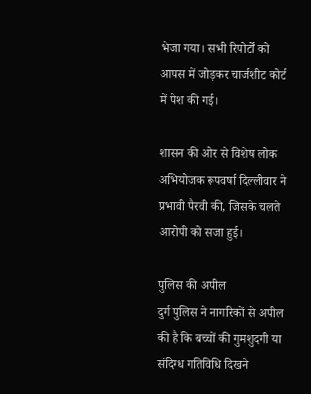भेजा गया। सभी रिपोर्टों को आपस में जोड़कर चार्जशीट कोर्ट में पेश की गई।

शासन की ओर से विशेष लोक अभियोजक रूपवर्षा दिल्लीवार ने प्रभावी पैरवी की, जिसके चलते आरोपी को सजा हुई।

पुलिस की अपील
दुर्ग पुलिस ने नागरिकों से अपील की है कि बच्चों की गुमशुदगी या संदिग्ध गतिविधि दिखने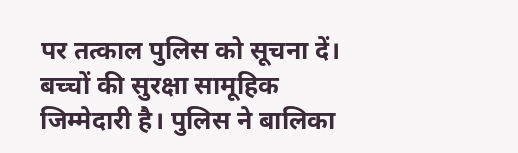पर तत्काल पुलिस को सूचना दें। बच्चों की सुरक्षा सामूहिक जिम्मेदारी है। पुलिस ने बालिका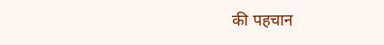की पहचान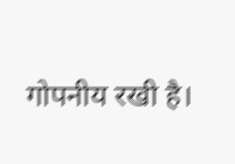गोपनीय रखी है।